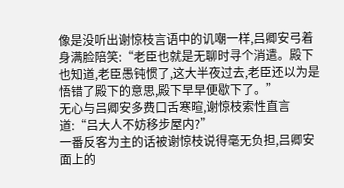像是没听出谢惊枝言语中的讥嘲一样,吕卿安弓着身满脸陪笑:“老臣也就是无聊时寻个消遣。殿下也知道,老臣愚钝惯了,这大半夜过去,老臣还以为是悟错了殿下的意思,殿下早早便歇下了。”
无心与吕卿安多费口舌寒暄,谢惊枝索性直言道:“吕大人不妨移步屋内?”
一番反客为主的话被谢惊枝说得毫无负担,吕卿安面上的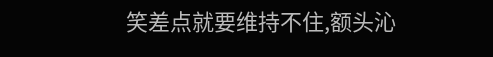笑差点就要维持不住,额头沁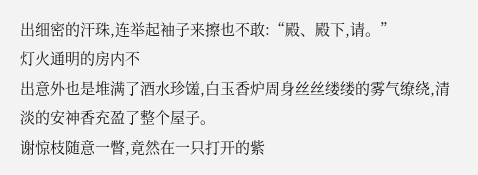出细密的汗珠,连举起袖子来擦也不敢:“殿、殿下,请。”
灯火通明的房内不
出意外也是堆满了酒水珍馐,白玉香炉周身丝丝缕缕的雾气缭绕,清淡的安神香充盈了整个屋子。
谢惊枝随意一瞥,竟然在一只打开的紫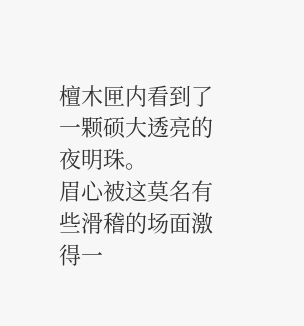檀木匣内看到了一颗硕大透亮的夜明珠。
眉心被这莫名有些滑稽的场面激得一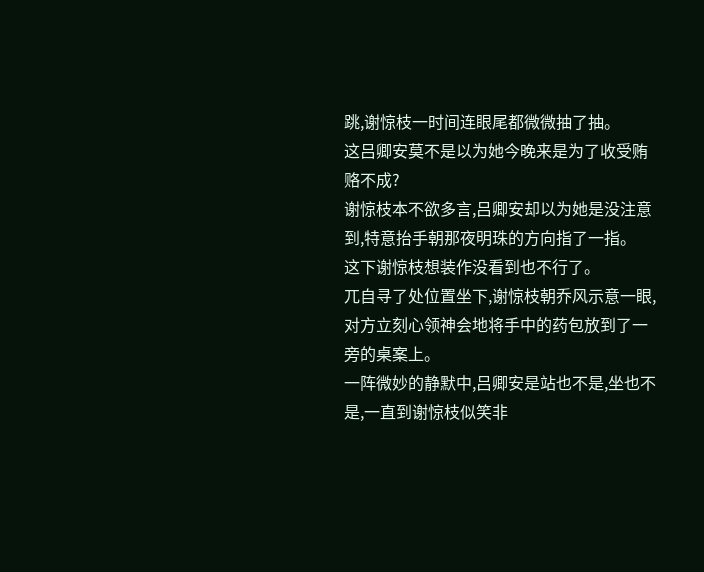跳,谢惊枝一时间连眼尾都微微抽了抽。
这吕卿安莫不是以为她今晚来是为了收受贿赂不成?
谢惊枝本不欲多言,吕卿安却以为她是没注意到,特意抬手朝那夜明珠的方向指了一指。
这下谢惊枝想装作没看到也不行了。
兀自寻了处位置坐下,谢惊枝朝乔风示意一眼,对方立刻心领神会地将手中的药包放到了一旁的桌案上。
一阵微妙的静默中,吕卿安是站也不是,坐也不是,一直到谢惊枝似笑非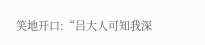笑地开口:“吕大人可知我深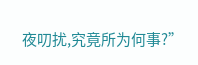夜叨扰,究竟所为何事?”